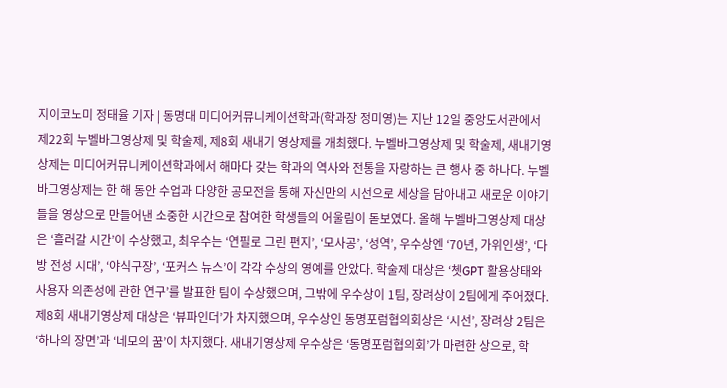지이코노미 정태율 기자 | 동명대 미디어커뮤니케이션학과(학과장 정미영)는 지난 12일 중앙도서관에서 제22회 누벨바그영상제 및 학술제, 제8회 새내기 영상제를 개최했다. 누벨바그영상제 및 학술제, 새내기영상제는 미디어커뮤니케이션학과에서 해마다 갖는 학과의 역사와 전통을 자랑하는 큰 행사 중 하나다. 누벨바그영상제는 한 해 동안 수업과 다양한 공모전을 통해 자신만의 시선으로 세상을 담아내고 새로운 이야기들을 영상으로 만들어낸 소중한 시간으로 참여한 학생들의 어울림이 돋보였다. 올해 누벨바그영상제 대상은 ‘흘러갈 시간’이 수상했고, 최우수는 ‘연필로 그린 편지’, ‘모사공’, ‘성역’, 우수상엔 ‘70년, 가위인생’, ‘다방 전성 시대’, ‘야식구장’, ‘포커스 뉴스’이 각각 수상의 영예를 안았다. 학술제 대상은 ‘쳇GPT 활용상태와 사용자 의존성에 관한 연구’를 발표한 팀이 수상했으며, 그밖에 우수상이 1팀, 장려상이 2팀에게 주어졌다. 제8회 새내기영상제 대상은 ‘뷰파인더’가 차지했으며, 우수상인 동명포럼협의회상은 ‘시선’, 장려상 2팀은 ‘하나의 장면’과 ‘네모의 꿈’이 차지했다. 새내기영상제 우수상은 ‘동명포럼협의회’가 마련한 상으로, 학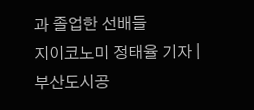과 졸업한 선배들
지이코노미 정태율 기자 | 부산도시공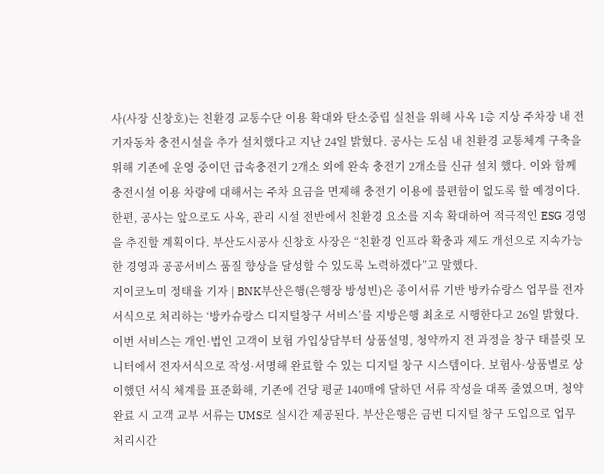사(사장 신창호)는 친환경 교통수단 이용 확대와 탄소중립 실천을 위해 사옥 1층 지상 주차장 내 전기자동차 충전시설을 추가 설치했다고 지난 24일 밝혔다. 공사는 도심 내 친환경 교통체계 구축을 위해 기존에 운영 중이던 급속충전기 2개소 외에 완속 충전기 2개소를 신규 설치 했다. 이와 함께 충전시설 이용 차량에 대해서는 주차 요금을 면제해 충전기 이용에 불편함이 없도록 할 예정이다. 한편, 공사는 앞으로도 사옥, 관리 시설 전반에서 친환경 요소를 지속 확대하여 적극적인 ESG 경영을 추진할 계획이다. 부산도시공사 신창호 사장은 “친환경 인프라 확충과 제도 개선으로 지속가능한 경영과 공공서비스 품질 향상을 달성할 수 있도록 노력하겠다”고 말했다.
지이코노미 정태율 기자 | BNK부산은행(은행장 방성빈)은 종이서류 기반 방카슈랑스 업무를 전자서식으로 처리하는 ‘방카슈랑스 디지털창구 서비스’를 지방은행 최초로 시행한다고 26일 밝혔다. 이번 서비스는 개인·법인 고객이 보험 가입상담부터 상품설명, 청약까지 전 과정을 창구 태블릿 모니터에서 전자서식으로 작성·서명해 완료할 수 있는 디지털 창구 시스템이다. 보험사·상품별로 상이했던 서식 체계를 표준화해, 기존에 건당 평균 140매에 달하던 서류 작성을 대폭 줄였으며, 청약 완료 시 고객 교부 서류는 UMS로 실시간 제공된다. 부산은행은 금번 디지털 창구 도입으로 업무 처리시간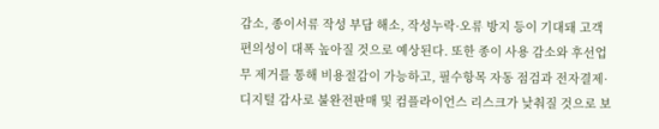감소, 종이서류 작성 부담 해소, 작성누락·오류 방지 등이 기대돼 고객 편의성이 대폭 높아질 것으로 예상된다. 또한 종이 사용 감소와 후선업무 제거를 통해 비용절감이 가능하고, 필수항목 자동 점검과 전자결제·디지털 감사로 불완전판매 및 컴플라이언스 리스크가 낮춰질 것으로 보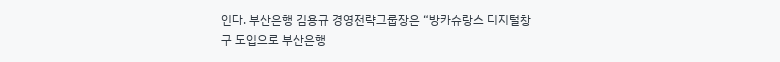인다. 부산은행 김용규 경영전략그룹장은 “방카슈랑스 디지털창구 도입으로 부산은행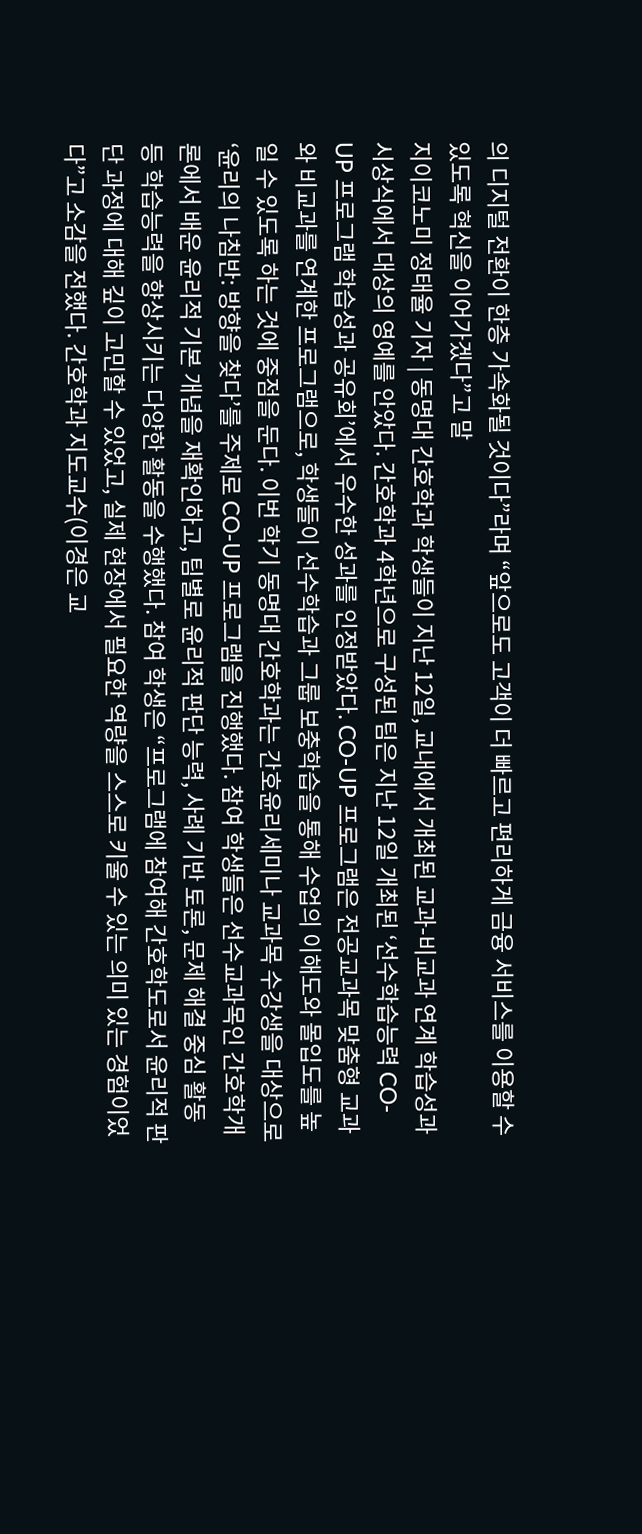의 디지털 전환이 한층 가속화될 것이다”라며 “앞으로도 고객이 더 빠르고 편리하게 금융 서비스를 이용할 수 있도록 혁신을 이어가겠다”고 말
지이코노미 정태율 기자 | 동명대 간호학과 학생들이 지난 12일, 교내에서 개최된 교과-비교과 연계 학습성과 시상식에서 대상의 영예를 안았다. 간호학과 4학년으로 구성된 팀은 지난 12일 개최된 ‘선수학습능력 CO-UP 프로그램 학습성과 공유회’에서 우수한 성과를 인정받았다. CO-UP 프로그램은 전공교과목 맞춤형 교과와 비교과를 연계한 프로그램으로, 학생들이 선수학습과 그룹 보충학습을 통해 수업의 이해도와 몰입도를 높일 수 있도록 하는 것에 중점을 둔다. 이번 학기 동명대 간호학과는 간호윤리세미나 교과목 수강생을 대상으로 ‘윤리의 나침반: 방향을 찾다’를 주제로 CO-UP 프로그램을 진행했다. 참여 학생들은 선수교과목인 간호학개론에서 배운 윤리적 기본 개념을 재확인하고, 팀별로 윤리적 판단 능력, 사례 기반 토론, 문제 해결 중심 활동 등 학습능력을 향상시키는 다양한 활동을 수행했다. 참여 학생은 “프로그램에 참여해 간호학도로서 윤리적 판단 과정에 대해 깊이 고민할 수 있었고, 실제 현장에서 필요한 역량을 스스로 키울 수 있는 의미 있는 경험이었다”고 소감을 전했다. 간호학과 지도교수(이경은 교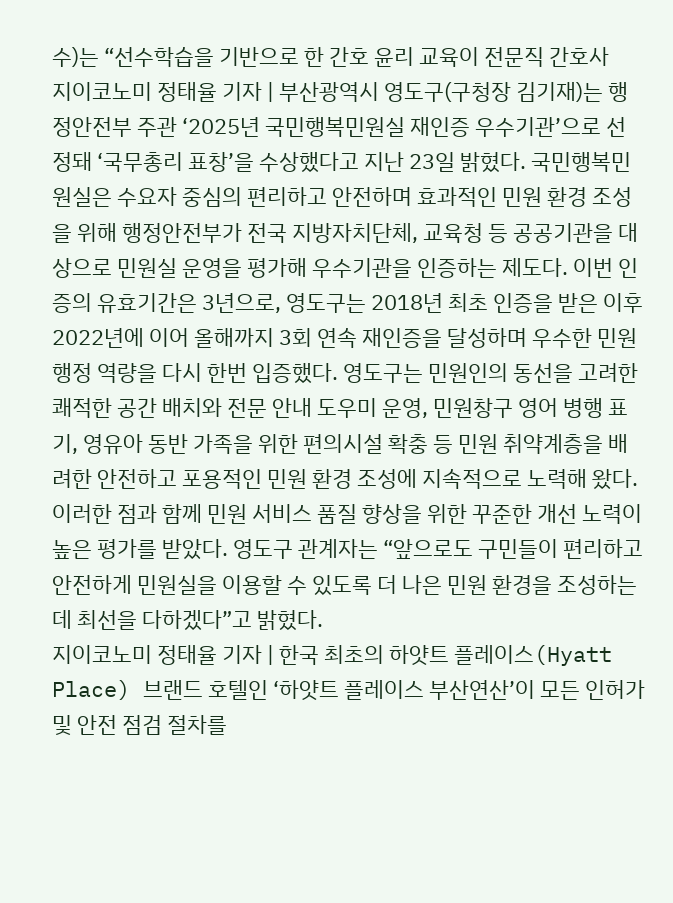수)는 “선수학습을 기반으로 한 간호 윤리 교육이 전문직 간호사
지이코노미 정태율 기자 | 부산광역시 영도구(구청장 김기재)는 행정안전부 주관 ‘2025년 국민행복민원실 재인증 우수기관’으로 선정돼 ‘국무총리 표창’을 수상했다고 지난 23일 밝혔다. 국민행복민원실은 수요자 중심의 편리하고 안전하며 효과적인 민원 환경 조성을 위해 행정안전부가 전국 지방자치단체, 교육청 등 공공기관을 대상으로 민원실 운영을 평가해 우수기관을 인증하는 제도다. 이번 인증의 유효기간은 3년으로, 영도구는 2018년 최초 인증을 받은 이후 2022년에 이어 올해까지 3회 연속 재인증을 달성하며 우수한 민원 행정 역량을 다시 한번 입증했다. 영도구는 민원인의 동선을 고려한 쾌적한 공간 배치와 전문 안내 도우미 운영, 민원창구 영어 병행 표기, 영유아 동반 가족을 위한 편의시설 확충 등 민원 취약계층을 배려한 안전하고 포용적인 민원 환경 조성에 지속적으로 노력해 왔다. 이러한 점과 함께 민원 서비스 품질 향상을 위한 꾸준한 개선 노력이 높은 평가를 받았다. 영도구 관계자는 “앞으로도 구민들이 편리하고 안전하게 민원실을 이용할 수 있도록 더 나은 민원 환경을 조성하는 데 최선을 다하겠다”고 밝혔다.
지이코노미 정태율 기자 | 한국 최초의 하얏트 플레이스(Hyatt Place) 브랜드 호텔인 ‘하얏트 플레이스 부산연산’이 모든 인허가 및 안전 점검 절차를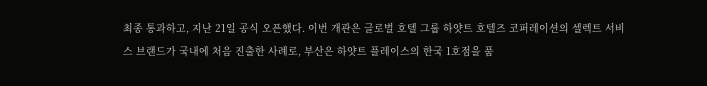최종 통과하고, 지난 21일 공식 오픈했다. 이번 개관은 글로벌 호텔 그룹 하얏트 호텔즈 코퍼레이션의 셀렉트 서비스 브랜드가 국내에 처음 진출한 사례로, 부산은 하얏트 플레이스의 한국 1호점을 품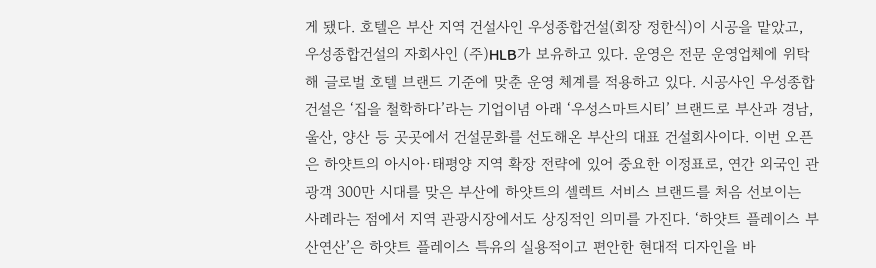게 됐다. 호텔은 부산 지역 건설사인 우성종합건설(회장 정한식)이 시공을 맡았고, 우성종합건설의 자회사인 (주)HLB가 보유하고 있다. 운영은 전문 운영업체에 위탁해 글로벌 호텔 브랜드 기준에 맞춘 운영 체계를 적용하고 있다. 시공사인 우성종합건설은 ‘집을 철학하다’라는 기업이념 아래 ‘우성스마트시티’ 브랜드로 부산과 경남, 울산, 양산 등 곳곳에서 건설문화를 선도해온 부산의 대표 건설회사이다. 이번 오픈은 하얏트의 아시아·태평양 지역 확장 전략에 있어 중요한 이정표로, 연간 외국인 관광객 300만 시대를 맞은 부산에 하얏트의 셀렉트 서비스 브랜드를 처음 선보이는 사례라는 점에서 지역 관광시장에서도 상징적인 의미를 가진다. ‘하얏트 플레이스 부산연산’은 하얏트 플레이스 특유의 실용적이고 편안한 현대적 디자인을 바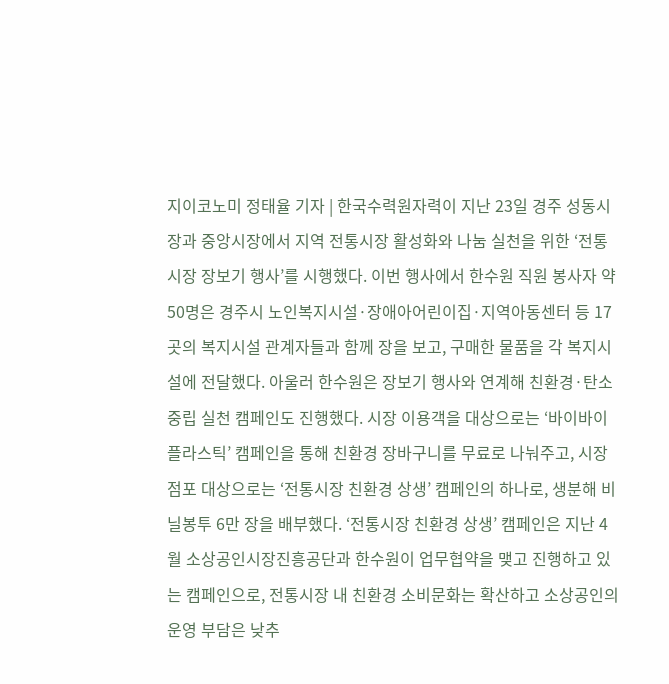지이코노미 정태율 기자 | 한국수력원자력이 지난 23일 경주 성동시장과 중앙시장에서 지역 전통시장 활성화와 나눔 실천을 위한 ‘전통시장 장보기 행사’를 시행했다. 이번 행사에서 한수원 직원 봉사자 약 50명은 경주시 노인복지시설·장애아어린이집·지역아동센터 등 17곳의 복지시설 관계자들과 함께 장을 보고, 구매한 물품을 각 복지시설에 전달했다. 아울러 한수원은 장보기 행사와 연계해 친환경·탄소중립 실천 캠페인도 진행했다. 시장 이용객을 대상으로는 ‘바이바이 플라스틱’ 캠페인을 통해 친환경 장바구니를 무료로 나눠주고, 시장 점포 대상으로는 ‘전통시장 친환경 상생’ 캠페인의 하나로, 생분해 비닐봉투 6만 장을 배부했다. ‘전통시장 친환경 상생’ 캠페인은 지난 4월 소상공인시장진흥공단과 한수원이 업무협약을 맺고 진행하고 있는 캠페인으로, 전통시장 내 친환경 소비문화는 확산하고 소상공인의 운영 부담은 낮추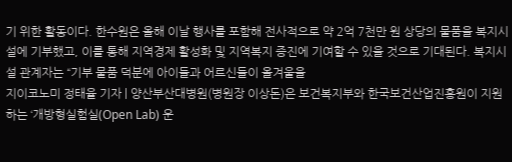기 위한 활동이다. 한수원은 올해 이날 행사를 포함해 전사적으로 약 2억 7천만 원 상당의 물품을 복지시설에 기부했고, 이를 통해 지역경제 활성화 및 지역복지 증진에 기여할 수 있을 것으로 기대된다. 복지시설 관계자는 “기부 물품 덕분에 아이들과 어르신들이 올겨울을
지이코노미 정태율 기자 | 양산부산대병원(병원장 이상돈)은 보건복지부와 한국보건산업진흥원이 지원하는 ‘개방형실험실(Open Lab) 운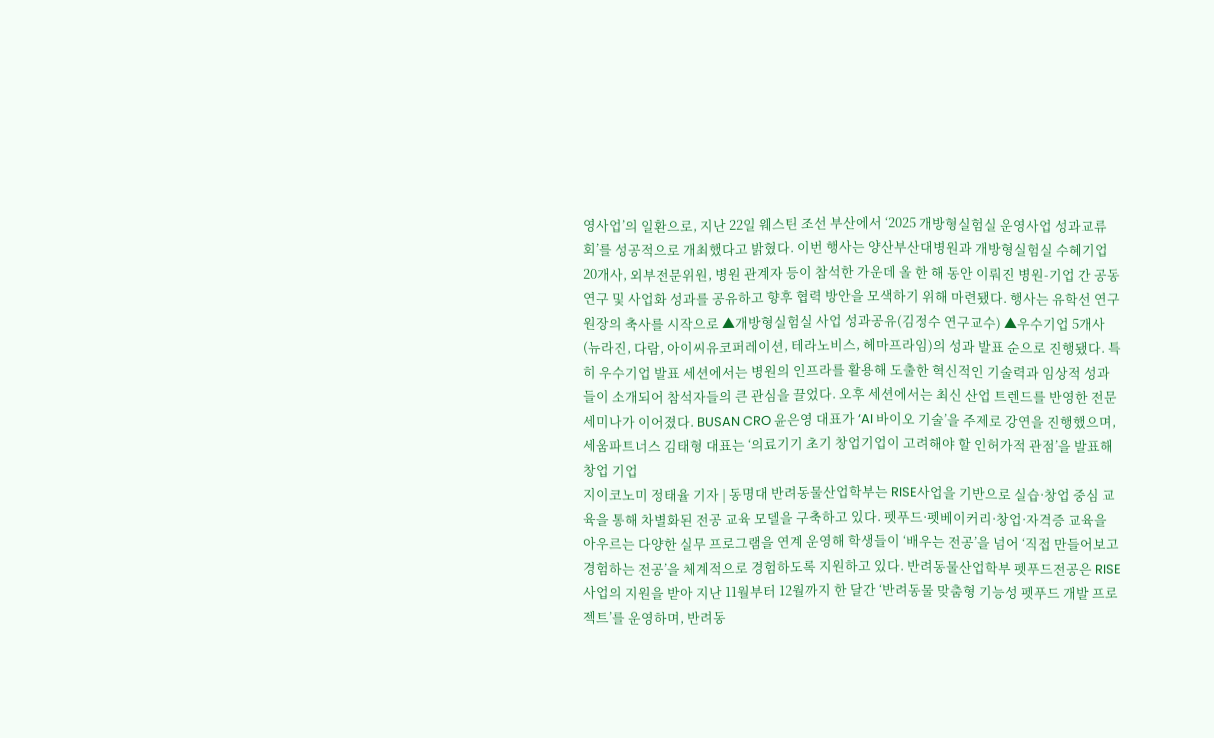영사업’의 일환으로, 지난 22일 웨스틴 조선 부산에서 ‘2025 개방형실험실 운영사업 성과교류회’를 성공적으로 개최했다고 밝혔다. 이번 행사는 양산부산대병원과 개방형실험실 수혜기업 20개사, 외부전문위원, 병원 관계자 등이 참석한 가운데 올 한 해 동안 이뤄진 병원-기업 간 공동 연구 및 사업화 성과를 공유하고 향후 협력 방안을 모색하기 위해 마련됐다. 행사는 유학선 연구원장의 축사를 시작으로 ▲개방형실험실 사업 성과공유(김정수 연구교수) ▲우수기업 5개사(뉴라진, 다람, 아이씨유코퍼레이션, 테라노비스, 헤마프라임)의 성과 발표 순으로 진행됐다. 특히 우수기업 발표 세션에서는 병원의 인프라를 활용해 도출한 혁신적인 기술력과 임상적 성과들이 소개되어 참석자들의 큰 관심을 끌었다. 오후 세션에서는 최신 산업 트렌드를 반영한 전문 세미나가 이어졌다. BUSAN CRO 윤은영 대표가 ‘AI 바이오 기술’을 주제로 강연을 진행했으며, 세움파트너스 김태형 대표는 ‘의료기기 초기 창업기업이 고려해야 할 인허가적 관점’을 발표해 창업 기업
지이코노미 정태율 기자 | 동명대 반려동물산업학부는 RISE사업을 기반으로 실습·창업 중심 교육을 통해 차별화된 전공 교육 모델을 구축하고 있다. 펫푸드·펫베이커리·창업·자격증 교육을 아우르는 다양한 실무 프로그램을 연계 운영해 학생들이 ‘배우는 전공’을 넘어 ‘직접 만들어보고 경험하는 전공’을 체계적으로 경험하도록 지원하고 있다. 반려동물산업학부 펫푸드전공은 RISE사업의 지원을 받아 지난 11월부터 12월까지 한 달간 ‘반려동물 맞춤형 기능성 펫푸드 개발 프로젝트’를 운영하며, 반려동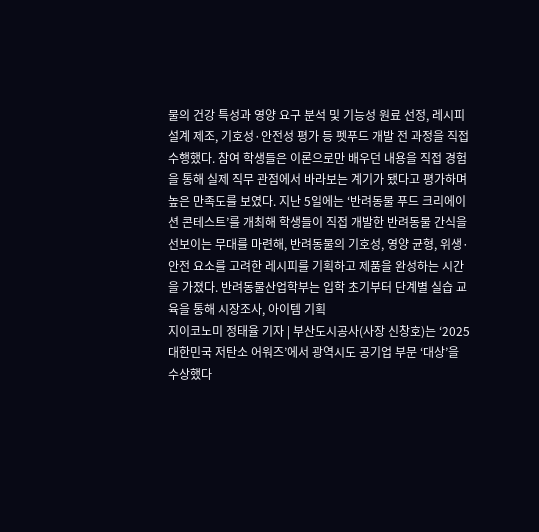물의 건강 특성과 영양 요구 분석 및 기능성 원료 선정, 레시피 설계 제조, 기호성·안전성 평가 등 펫푸드 개발 전 과정을 직접 수행했다. 참여 학생들은 이론으로만 배우던 내용을 직접 경험을 통해 실제 직무 관점에서 바라보는 계기가 됐다고 평가하며 높은 만족도를 보였다. 지난 5일에는 ‘반려동물 푸드 크리에이션 콘테스트’를 개최해 학생들이 직접 개발한 반려동물 간식을 선보이는 무대를 마련해, 반려동물의 기호성, 영양 균형, 위생·안전 요소를 고려한 레시피를 기획하고 제품을 완성하는 시간을 가졌다. 반려동물산업학부는 입학 초기부터 단계별 실습 교육을 통해 시장조사, 아이템 기획
지이코노미 정태율 기자 | 부산도시공사(사장 신창호)는 ‘2025 대한민국 저탄소 어워즈’에서 광역시도 공기업 부문 ‘대상’을 수상했다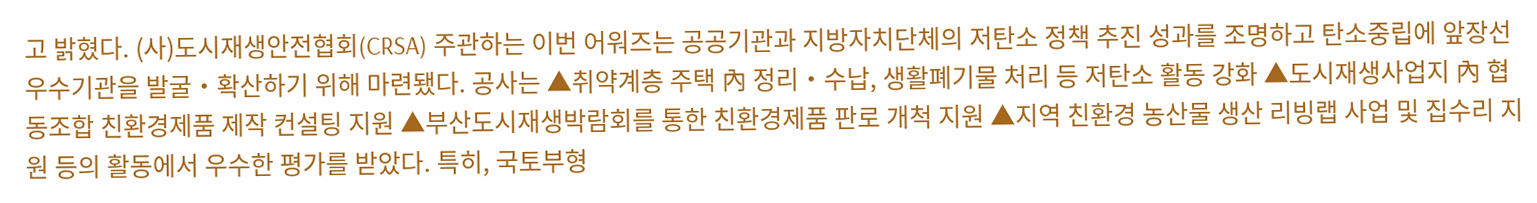고 밝혔다. (사)도시재생안전협회(CRSA) 주관하는 이번 어워즈는 공공기관과 지방자치단체의 저탄소 정책 추진 성과를 조명하고 탄소중립에 앞장선 우수기관을 발굴‧확산하기 위해 마련됐다. 공사는 ▲취약계층 주택 內 정리‧수납, 생활폐기물 처리 등 저탄소 활동 강화 ▲도시재생사업지 內 협동조합 친환경제품 제작 컨설팅 지원 ▲부산도시재생박람회를 통한 친환경제품 판로 개척 지원 ▲지역 친환경 농산물 생산 리빙랩 사업 및 집수리 지원 등의 활동에서 우수한 평가를 받았다. 특히, 국토부형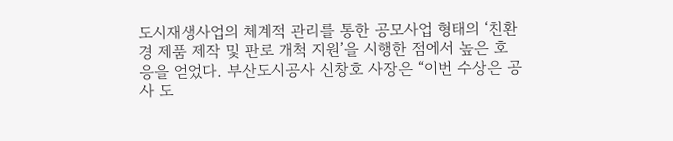도시재생사업의 체계적 관리를 통한 공모사업 형태의 ‘친환경 제품 제작 및 판로 개척 지원’을 시행한 점에서 높은 호응을 얻었다. 부산도시공사 신창호 사장은 “이번 수상은 공사 도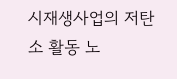시재생사업의 저탄소 활동 노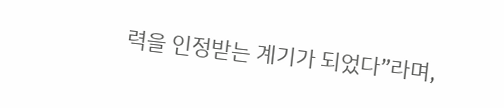력을 인정받는 계기가 되었다”라며,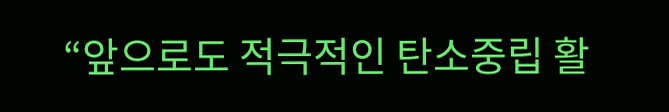“앞으로도 적극적인 탄소중립 활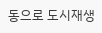동으로 도시재생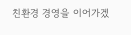친환경 경영을 이어가겠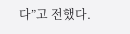다”고 전했다.